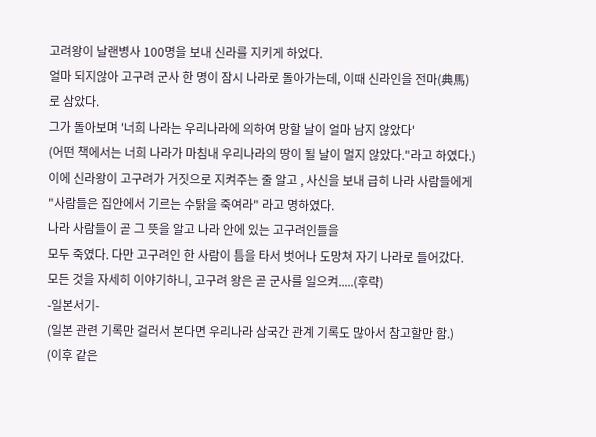고려왕이 날랜병사 100명을 보내 신라를 지키게 하었다.
얼마 되지않아 고구려 군사 한 명이 잠시 나라로 돌아가는데, 이때 신라인을 전마(典馬)로 삼았다.
그가 돌아보며 '너희 나라는 우리나라에 의하여 망할 날이 얼마 남지 않았다'
(어떤 책에서는 너희 나라가 마침내 우리나라의 땅이 될 날이 멀지 않았다."라고 하였다.)
이에 신라왕이 고구려가 거짓으로 지켜주는 줄 알고 , 사신을 보내 급히 나라 사람들에게
"사람들은 집안에서 기르는 수탉을 죽여라" 라고 명하였다.
나라 사람들이 곧 그 뜻을 알고 나라 안에 있는 고구려인들을
모두 죽였다. 다만 고구려인 한 사람이 틈을 타서 벗어나 도망쳐 자기 나라로 들어갔다.
모든 것을 자세히 이야기하니, 고구려 왕은 곧 군사를 일으켜.....(후략)
-일본서기-
(일본 관련 기록만 걸러서 본다면 우리나라 삼국간 관계 기록도 많아서 참고할만 함.)
(이후 같은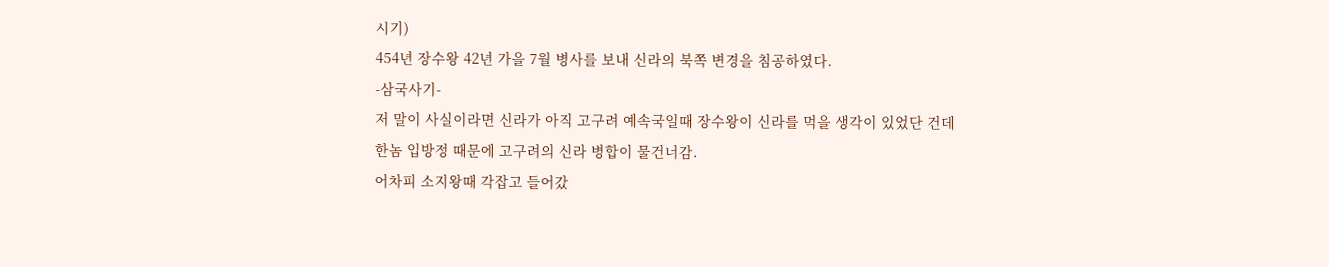시기)
454년 장수왕 42년 가을 7월 병사를 보내 신라의 북쪽 변경을 침공하였다.
-삼국사기-
저 말이 사실이라면 신라가 아직 고구려 예속국일때 장수왕이 신라를 먹을 생각이 있었단 건데
한놈 입방정 때문에 고구려의 신라 병합이 물건너감.
어차피 소지왕때 각잡고 들어갔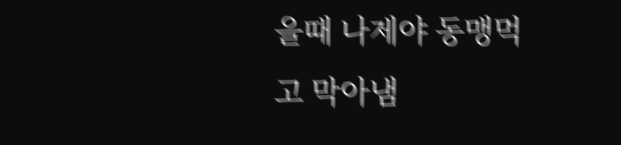을때 나제야 동맹먹고 막아냄